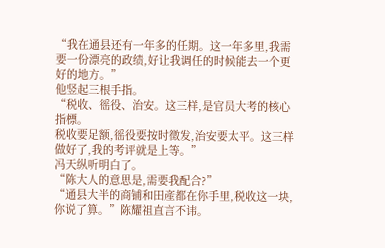“我在通县还有一年多的任期。这一年多里,我需要一份漂亮的政绩,好让我调任的时候能去一个更好的地方。”
他竖起三根手指。
“税收、徭役、治安。这三样,是官员大考的核心指標。
税收要足额,徭役要按时徵发,治安要太平。这三样做好了,我的考评就是上等。”
冯天纵听明白了。
“陈大人的意思是,需要我配合?”
“通县大半的商铺和田產都在你手里,税收这一块,你说了算。”陈耀祖直言不讳。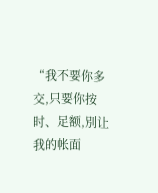“我不要你多交,只要你按时、足额,別让我的帐面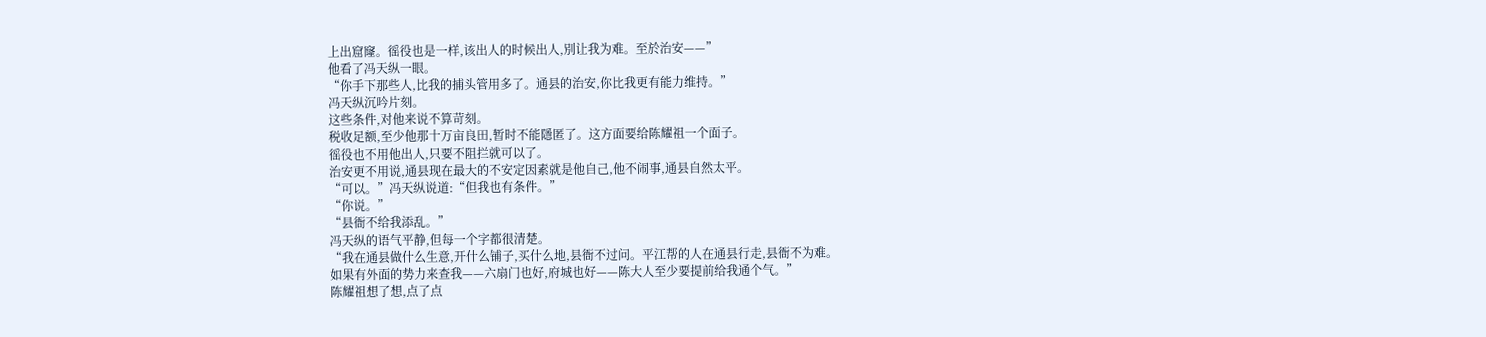上出窟窿。徭役也是一样,该出人的时候出人,別让我为难。至於治安——”
他看了冯天纵一眼。
“你手下那些人,比我的捕头管用多了。通县的治安,你比我更有能力维持。”
冯天纵沉吟片刻。
这些条件,对他来说不算苛刻。
税收足额,至少他那十万亩良田,暂时不能隱匿了。这方面要给陈耀祖一个面子。
徭役也不用他出人,只要不阻拦就可以了。
治安更不用说,通县现在最大的不安定因素就是他自己,他不闹事,通县自然太平。
“可以。”冯天纵说道:“但我也有条件。”
“你说。”
“县衙不给我添乱。”
冯天纵的语气平静,但每一个字都很清楚。
“我在通县做什么生意,开什么铺子,买什么地,县衙不过问。平江帮的人在通县行走,县衙不为难。
如果有外面的势力来查我——六扇门也好,府城也好——陈大人至少要提前给我通个气。”
陈耀祖想了想,点了点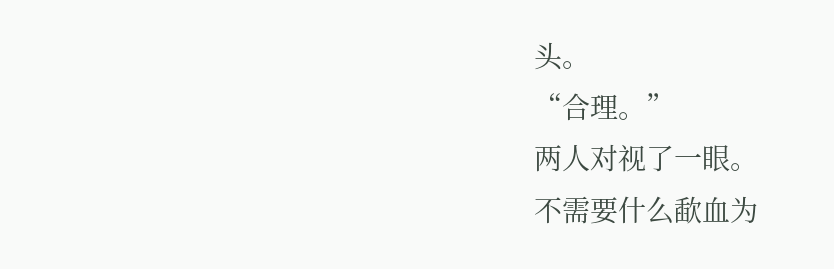头。
“合理。”
两人对视了一眼。
不需要什么歃血为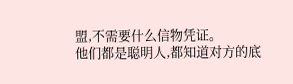盟,不需要什么信物凭证。
他们都是聪明人,都知道对方的底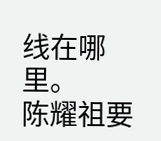线在哪里。
陈耀祖要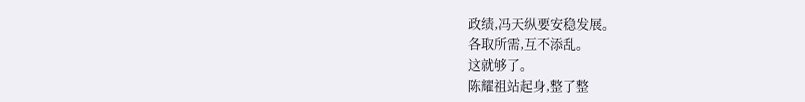政绩,冯天纵要安稳发展。
各取所需,互不添乱。
这就够了。
陈耀祖站起身,整了整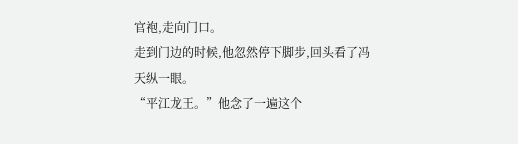官袍,走向门口。
走到门边的时候,他忽然停下脚步,回头看了冯天纵一眼。
“平江龙王。”他念了一遍这个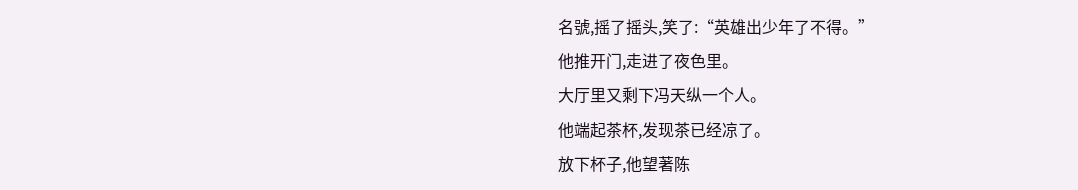名號,摇了摇头,笑了:“英雄出少年了不得。”
他推开门,走进了夜色里。
大厅里又剩下冯天纵一个人。
他端起茶杯,发现茶已经凉了。
放下杯子,他望著陈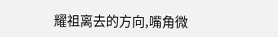耀祖离去的方向,嘴角微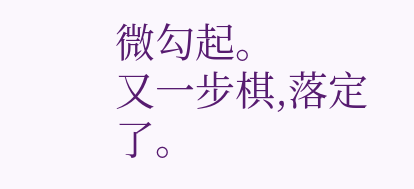微勾起。
又一步棋,落定了。